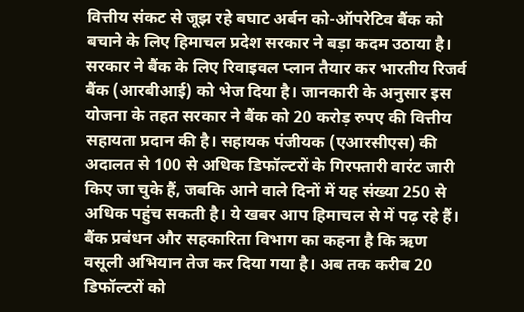वित्तीय संकट से जूझ रहे बघाट अर्बन को-ऑपरेटिव बैंक को बचाने के लिए हिमाचल प्रदेश सरकार ने बड़ा कदम उठाया है। सरकार ने बैंक के लिए रिवाइवल प्लान तैयार कर भारतीय रिजर्व बैंक (आरबीआई) को भेज दिया है। जानकारी के अनुसार इस योजना के तहत सरकार ने बैंक को 20 करोड़ रुपए की वित्तीय सहायता प्रदान की है। सहायक पंजीयक (एआरसीएस) की अदालत से 100 से अधिक डिफॉल्टरों के गिरफ्तारी वारंट जारी किए जा चुके हैं, जबकि आने वाले दिनों में यह संख्या 250 से अधिक पहुंच सकती है। ये खबर आप हिमाचल से में पढ़ रहे हैं। बैंक प्रबंधन और सहकारिता विभाग का कहना है कि ऋण वसूली अभियान तेज कर दिया गया है। अब तक करीब 20 डिफॉल्टरों को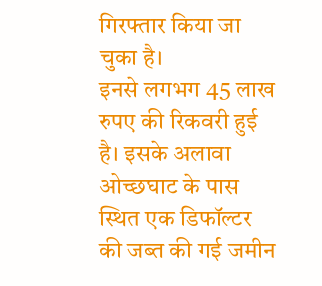गिरफ्तार किया जा चुका है।
इनसे लगभग 45 लाख रुपए की रिकवरी हुई है। इसके अलावा ओच्छघाट के पास स्थित एक डिफॉल्टर की जब्त की गई जमीन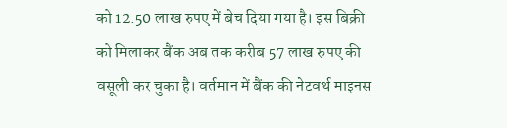को 12.50 लाख रुपए में बेच दिया गया है। इस बिक्री को मिलाकर बैंक अब तक करीब 57 लाख रुपए की वसूली कर चुका है। वर्तमान में बैंक की नेटवर्थ माइनस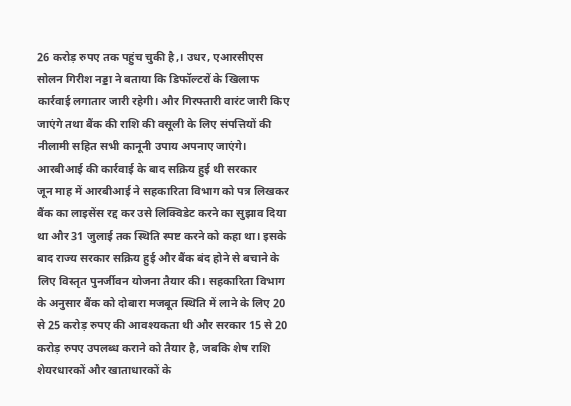26 करोड़ रुपए तक पहुंच चुकी है,। उधर, एआरसीएस सोलन गिरीश नड्डा ने बताया कि डिफॉल्टरों के खिलाफ कार्रवाई लगातार जारी रहेगी। और गिरफ्तारी वारंट जारी किए जाएंगे तथा बैंक की राशि की वसूली के लिए संपत्तियों की नीलामी सहित सभी कानूनी उपाय अपनाए जाएंगे।
आरबीआई की कार्रवाई के बाद सक्रिय हुई थी सरकार
जून माह में आरबीआई ने सहकारिता विभाग को पत्र लिखकर बैंक का लाइसेंस रद्द कर उसे लिक्विडेट करने का सुझाव दिया था और 31 जुलाई तक स्थिति स्पष्ट करने को कहा था। इसके बाद राज्य सरकार सक्रिय हुई और बैंक बंद होने से बचाने के लिए विस्तृत पुनर्जीवन योजना तैयार की। सहकारिता विभाग के अनुसार बैंक को दोबारा मजबूत स्थिति में लाने के लिए 20 से 25 करोड़ रुपए की आवश्यकता थी और सरकार 15 से 20 करोड़ रुपए उपलब्ध कराने को तैयार है, जबकि शेष राशि शेयरधारकों और खाताधारकों के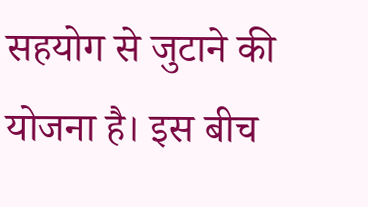सहयोग से जुटाने की योजना है। इस बीच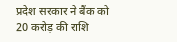प्रदेश सरकार ने बैंक को 20 करोड़ की राशि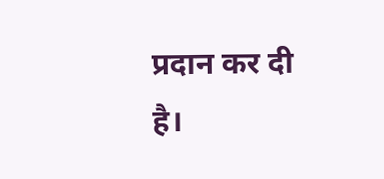प्रदान कर दी है।